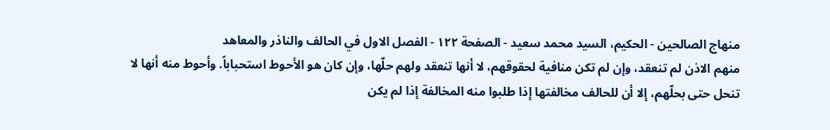منهاج الصالحين - الحكيم، السيد محمد سعيد - الصفحة ١٢٢ - الفصل الاول في الحالف والناذر والمعاهد
منهم الاذن لم تنعقد، وإن لم تكن منافية لحقوقهم، لا أنها تنعقد ولهم حلّها، وإن كان هو الأحوط استحباباً. وأحوط منه أنها لا تنحل حتى بحلّهم، إلا أن للحالف مخالفتها إذا طلبوا منه المخالفة إذا لم يكن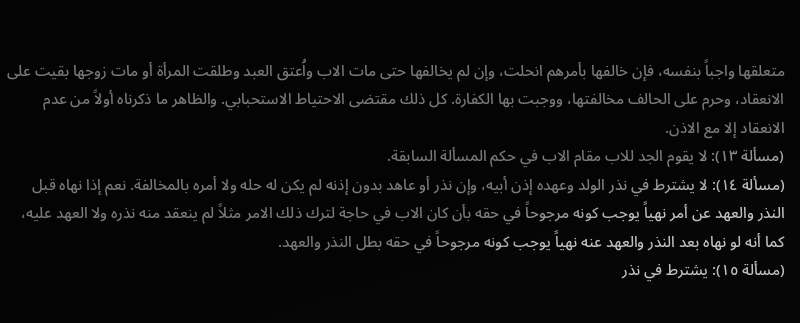متعلقها واجباً بنفسه، فإن خالفها بأمرهم انحلت، وإن لم يخالفها حتى مات الاب واُعتق العبد وطلقت المرأة أو مات زوجها بقيت على الانعقاد، وحرم على الحالف مخالفتها، ووجبت بها الكفارة. كل ذلك مقتضى الاحتياط الاستحبابي. والظاهر ما ذكرناه أولاً من عدم الانعقاد إلا مع الاذن.
(مسألة ١٣): لا يقوم الجد للاب مقام الاب في حكم المسألة السابقة.
(مسألة ١٤): لا يشترط في نذر الولد وعهده إذن أبيه، وإن نذر أو عاهد بدون إذنه لم يكن له حله ولا أمره بالمخالفة. نعم إذا نهاه قبل النذر والعهد عن أمر نهياً يوجب كونه مرجوحاً في حقه بأن كان الاب في حاجة لترك ذلك الامر مثلاً لم ينعقد منه نذره ولا العهد عليه، كما أنه لو نهاه بعد النذر والعهد عنه نهياً يوجب كونه مرجوحاً في حقه بطل النذر والعهد.
(مسألة ١٥): يشترط في نذر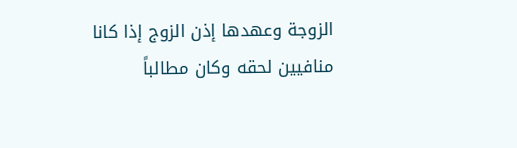الزوجة وعهدها إذن الزوج إذا كانا منافيين لحقه وكان مطالباً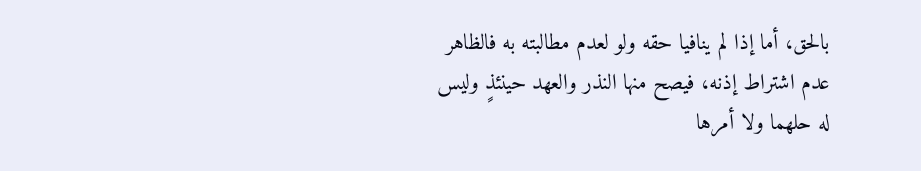بالحق، أما إذا لم ينافيا حقه ولو لعدم مطالبته به فالظاهر عدم اشتراط إذنه، فيصح منها النذر والعهد حينئذٍ وليس له حلهما ولا أمرها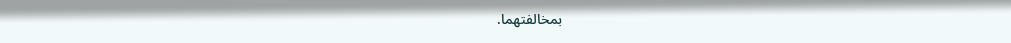بمخالفتهما.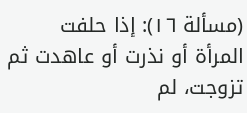(مسألة ١٦): إذا حلفت المرأة أو نذرت أو عاهدت ثم تزوجت، لم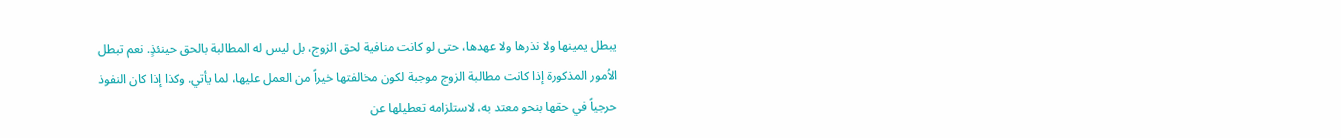يبطل يمينها ولا نذرها ولا عهدها، حتى لو كانت منافية لحق الزوج، بل ليس له المطالبة بالحق حينئذٍ. نعم تبطل الاُمور المذكورة إذا كانت مطالبة الزوج موجبة لكون مخالفتها خيراً من العمل عليها، لما يأتي. وكذا إذا كان النفوذ حرجياً في حقها بنحو معتد به، لاستلزامه تعطيلها عن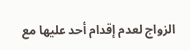الزواج لعدم إقدام أحد عليها مع